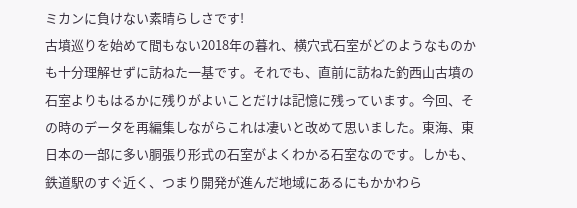ミカンに負けない素晴らしさです!
古墳巡りを始めて間もない2018年の暮れ、横穴式石室がどのようなものかも十分理解せずに訪ねた一基です。それでも、直前に訪ねた釣西山古墳の石室よりもはるかに残りがよいことだけは記憶に残っています。今回、その時のデータを再編集しながらこれは凄いと改めて思いました。東海、東日本の一部に多い胴張り形式の石室がよくわかる石室なのです。しかも、鉄道駅のすぐ近く、つまり開発が進んだ地域にあるにもかかわら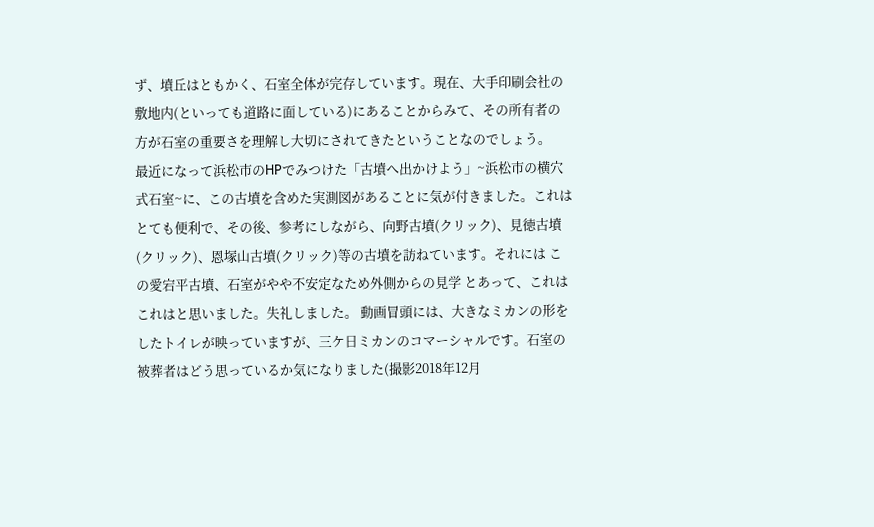ず、墳丘はともかく、石室全体が完存しています。現在、大手印刷会社の敷地内(といっても道路に面している)にあることからみて、その所有者の方が石室の重要さを理解し大切にされてきたということなのでしょう。
最近になって浜松市のHPでみつけた「古墳へ出かけよう」~浜松市の横穴式石室~に、この古墳を含めた実測図があることに気が付きました。これはとても便利で、その後、参考にしながら、向野古墳(クリック)、見徳古墳(クリック)、恩塚山古墳(クリック)等の古墳を訪ねています。それには この愛宕平古墳、石室がやや不安定なため外側からの見学 とあって、これはこれはと思いました。失礼しました。 動画冒頭には、大きなミカンの形をしたトイレが映っていますが、三ケ日ミカンのコマーシャルです。石室の被葬者はどう思っているか気になりました(撮影2018年12月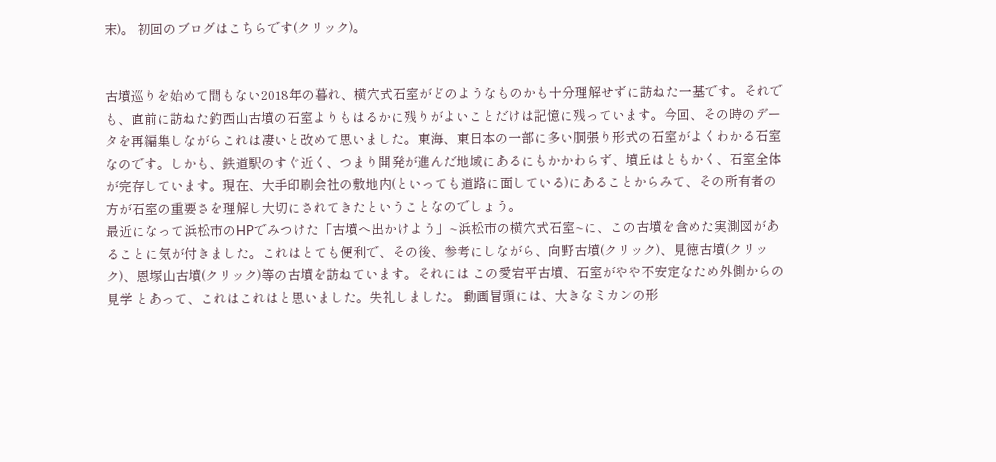末)。 初回のブログはこちらです(クリック)。


古墳巡りを始めて間もない2018年の暮れ、横穴式石室がどのようなものかも十分理解せずに訪ねた一基です。それでも、直前に訪ねた釣西山古墳の石室よりもはるかに残りがよいことだけは記憶に残っています。今回、その時のデータを再編集しながらこれは凄いと改めて思いました。東海、東日本の一部に多い胴張り形式の石室がよくわかる石室なのです。しかも、鉄道駅のすぐ近く、つまり開発が進んだ地域にあるにもかかわらず、墳丘はともかく、石室全体が完存しています。現在、大手印刷会社の敷地内(といっても道路に面している)にあることからみて、その所有者の方が石室の重要さを理解し大切にされてきたということなのでしょう。
最近になって浜松市のHPでみつけた「古墳へ出かけよう」~浜松市の横穴式石室~に、この古墳を含めた実測図があることに気が付きました。これはとても便利で、その後、参考にしながら、向野古墳(クリック)、見徳古墳(クリック)、恩塚山古墳(クリック)等の古墳を訪ねています。それには この愛宕平古墳、石室がやや不安定なため外側からの見学 とあって、これはこれはと思いました。失礼しました。 動画冒頭には、大きなミカンの形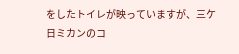をしたトイレが映っていますが、三ケ日ミカンのコ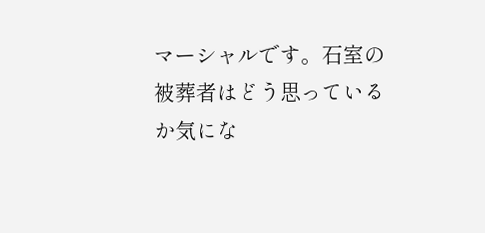マーシャルです。石室の被葬者はどう思っているか気にな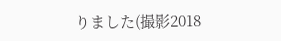りました(撮影2018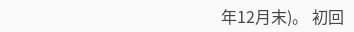年12月末)。 初回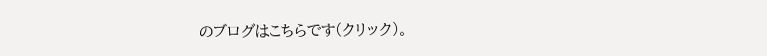のブログはこちらです(クリック)。